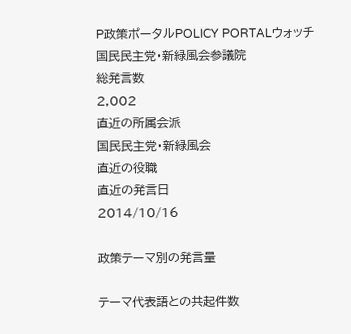P政策ポータルPOLICY PORTALウォッチ
国民民主党・新緑風会参議院
総発言数
2,002
直近の所属会派
国民民主党・新緑風会
直近の役職
直近の発言日
2014/10/16

政策テーマ別の発言量

テーマ代表語との共起件数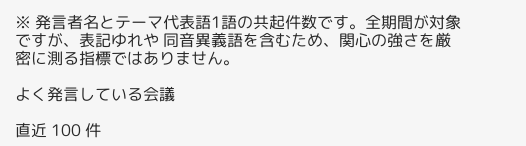※ 発言者名とテーマ代表語1語の共起件数です。全期間が対象ですが、表記ゆれや 同音異義語を含むため、関心の強さを厳密に測る指標ではありません。

よく発言している会議

直近 100 件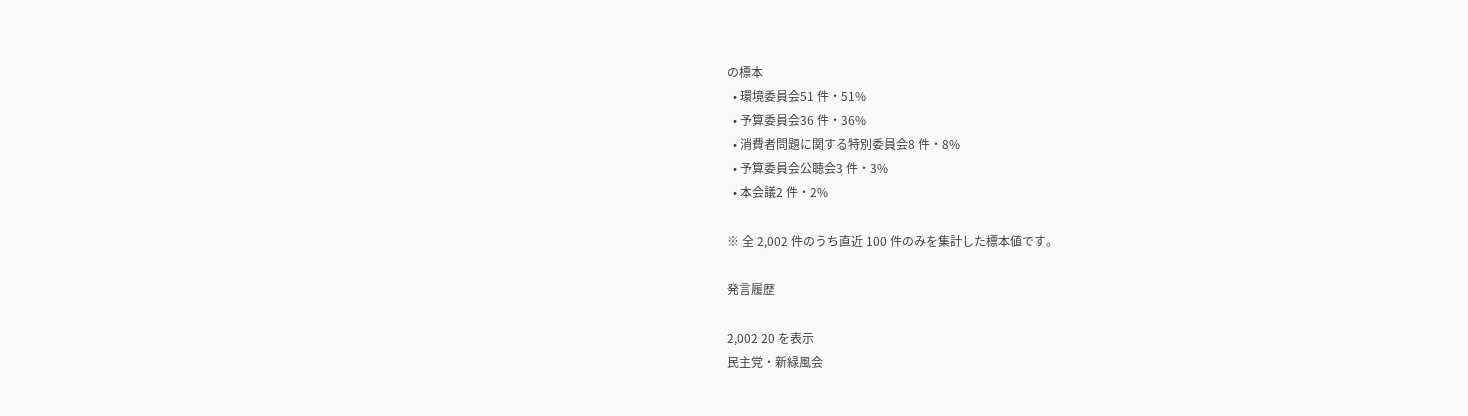の標本
  • 環境委員会51 件・51%
  • 予算委員会36 件・36%
  • 消費者問題に関する特別委員会8 件・8%
  • 予算委員会公聴会3 件・3%
  • 本会議2 件・2%

※ 全 2,002 件のうち直近 100 件のみを集計した標本値です。

発言履歴

2,002 20 を表示
民主党・新緑風会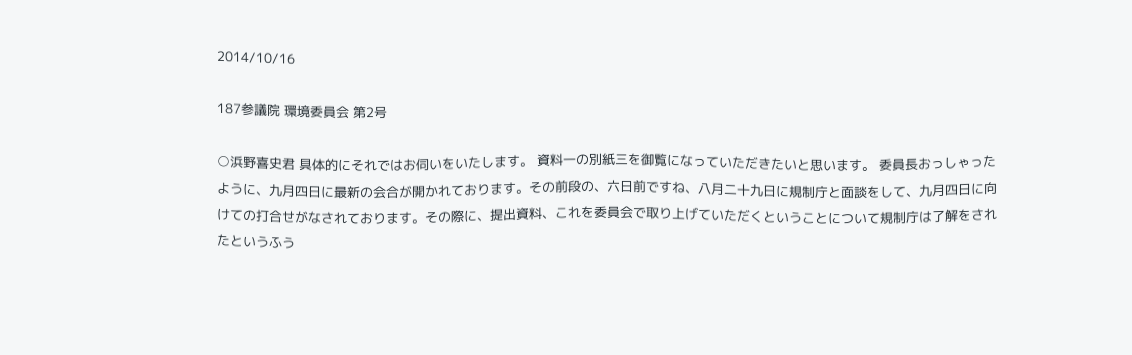2014/10/16

187参議院 環境委員会 第2号

○浜野喜史君 具体的にそれではお伺いをいたします。 資料一の別紙三を御覧になっていただきたいと思います。 委員長おっしゃったように、九月四日に最新の会合が開かれております。その前段の、六日前ですね、八月二十九日に規制庁と面談をして、九月四日に向けての打合せがなされております。その際に、提出資料、これを委員会で取り上げていただくということについて規制庁は了解をされたというふう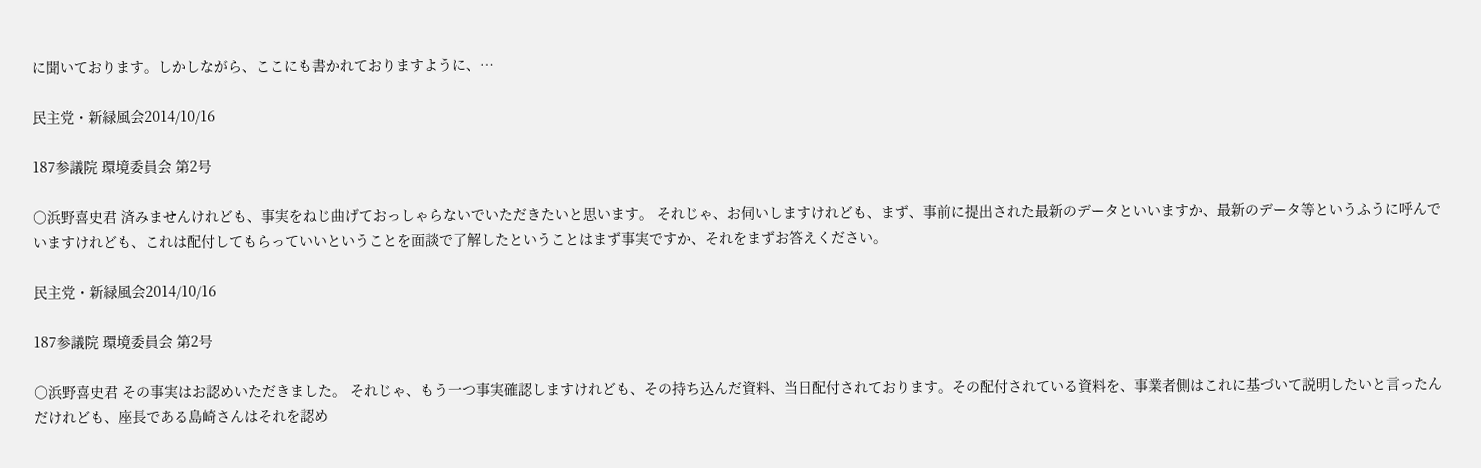に聞いております。しかしながら、ここにも書かれておりますように、…

民主党・新緑風会2014/10/16

187参議院 環境委員会 第2号

○浜野喜史君 済みませんけれども、事実をねじ曲げておっしゃらないでいただきたいと思います。 それじゃ、お伺いしますけれども、まず、事前に提出された最新のデータといいますか、最新のデータ等というふうに呼んでいますけれども、これは配付してもらっていいということを面談で了解したということはまず事実ですか、それをまずお答えください。

民主党・新緑風会2014/10/16

187参議院 環境委員会 第2号

○浜野喜史君 その事実はお認めいただきました。 それじゃ、もう一つ事実確認しますけれども、その持ち込んだ資料、当日配付されております。その配付されている資料を、事業者側はこれに基づいて説明したいと言ったんだけれども、座長である島崎さんはそれを認め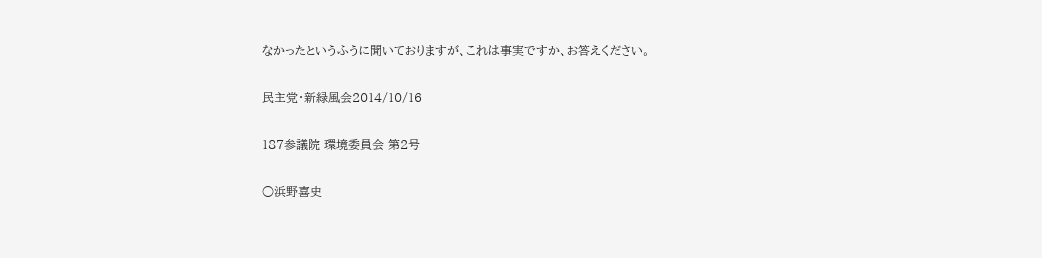なかったというふうに聞いておりますが、これは事実ですか、お答えください。

民主党・新緑風会2014/10/16

187参議院 環境委員会 第2号

○浜野喜史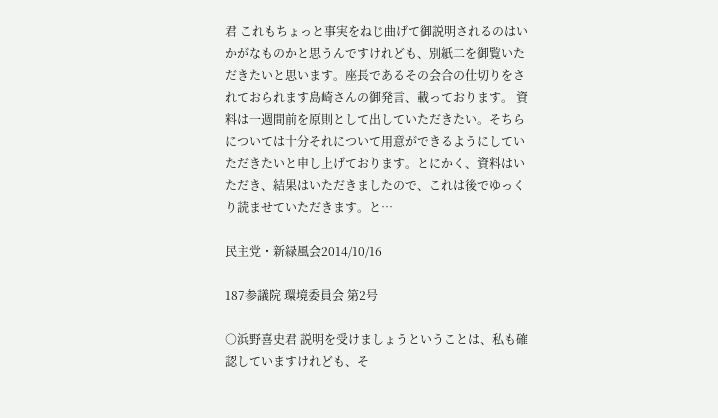君 これもちょっと事実をねじ曲げて御説明されるのはいかがなものかと思うんですけれども、別紙二を御覧いただきたいと思います。座長であるその会合の仕切りをされておられます島崎さんの御発言、載っております。 資料は一週間前を原則として出していただきたい。そちらについては十分それについて用意ができるようにしていただきたいと申し上げております。とにかく、資料はいただき、結果はいただきましたので、これは後でゆっくり読ませていただきます。と…

民主党・新緑風会2014/10/16

187参議院 環境委員会 第2号

○浜野喜史君 説明を受けましょうということは、私も確認していますけれども、そ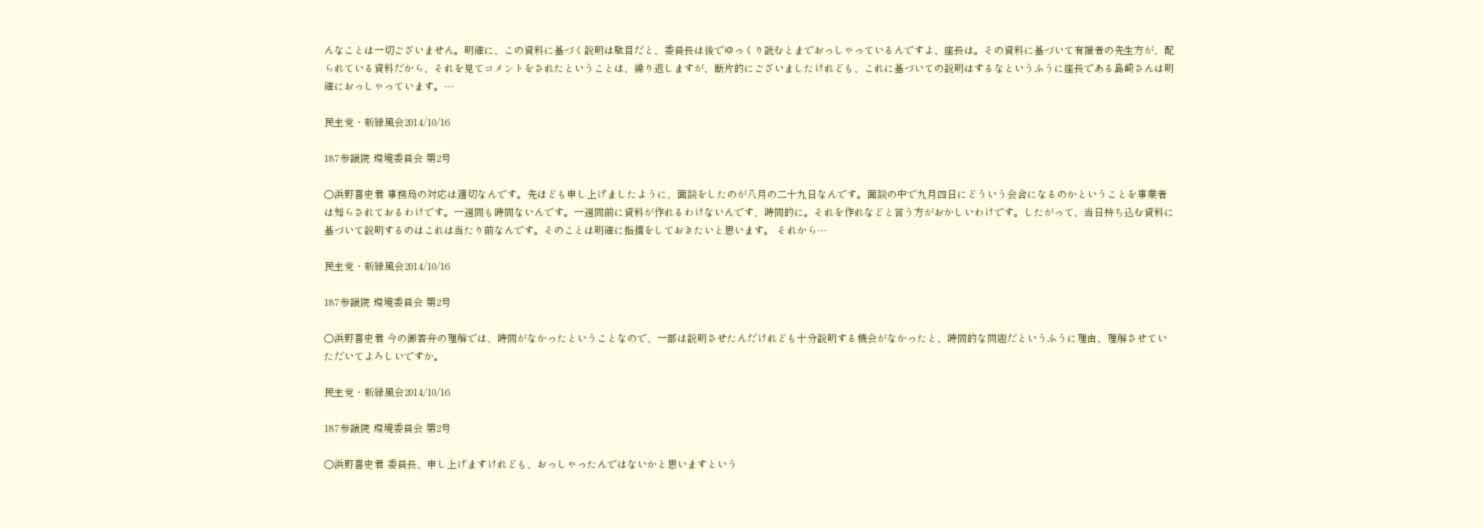んなことは一切ございません。明確に、この資料に基づく説明は駄目だと、委員長は後でゆっくり読むとまでおっしゃっているんですよ、座長は。その資料に基づいて有識者の先生方が、配られている資料だから、それを見てコメントをされたということは、繰り返しますが、断片的にございましたけれども、これに基づいての説明はするなというふうに座長である島崎さんは明確におっしゃっています。…

民主党・新緑風会2014/10/16

187参議院 環境委員会 第2号

○浜野喜史君 事務局の対応は適切なんです。先ほども申し上げましたように、面談をしたのが八月の二十九日なんです。面談の中で九月四日にどういう会合になるのかということを事業者は知らされておるわけです。一週間も時間ないんです。一週間前に資料が作れるわけないんです、時間的に。それを作れなどと言う方がおかしいわけです。したがって、当日持ち込む資料に基づいて説明するのはこれは当たり前なんです。そのことは明確に指摘をしておきたいと思います。 それから…

民主党・新緑風会2014/10/16

187参議院 環境委員会 第2号

○浜野喜史君 今の御答弁の理解では、時間がなかったということなので、一部は説明させたんだけれども十分説明する機会がなかったと、時間的な問題だというふうに理由、理解させていただいてよろしいですか。

民主党・新緑風会2014/10/16

187参議院 環境委員会 第2号

○浜野喜史君 委員長、申し上げますけれども、おっしゃったんではないかと思いますという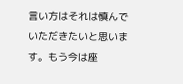言い方はそれは慎んでいただきたいと思います。もう今は座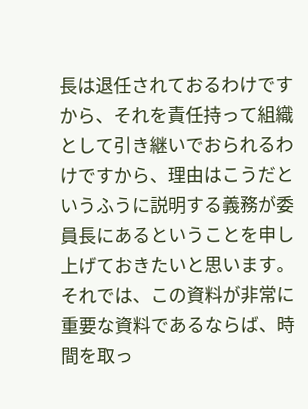長は退任されておるわけですから、それを責任持って組織として引き継いでおられるわけですから、理由はこうだというふうに説明する義務が委員長にあるということを申し上げておきたいと思います。 それでは、この資料が非常に重要な資料であるならば、時間を取っ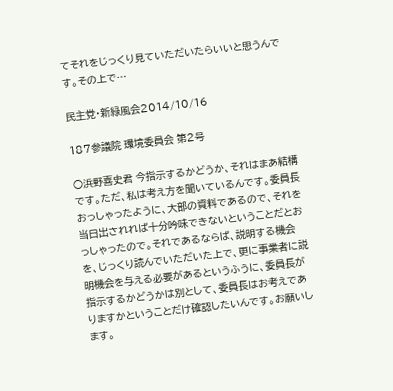てそれをじっくり見ていただいたらいいと思うんです。その上で…

民主党・新緑風会2014/10/16

187参議院 環境委員会 第2号

○浜野喜史君 今指示するかどうか、それはまあ結構です。ただ、私は考え方を聞いているんです。委員長おっしゃったように、大部の資料であるので、それを当日出されれば十分吟味できないということだとおっしゃったので。それであるならば、説明する機会を、じっくり読んでいただいた上で、更に事業者に説明機会を与える必要があるというふうに、委員長が指示するかどうかは別として、委員長はお考えでありますかということだけ確認したいんです。お願いします。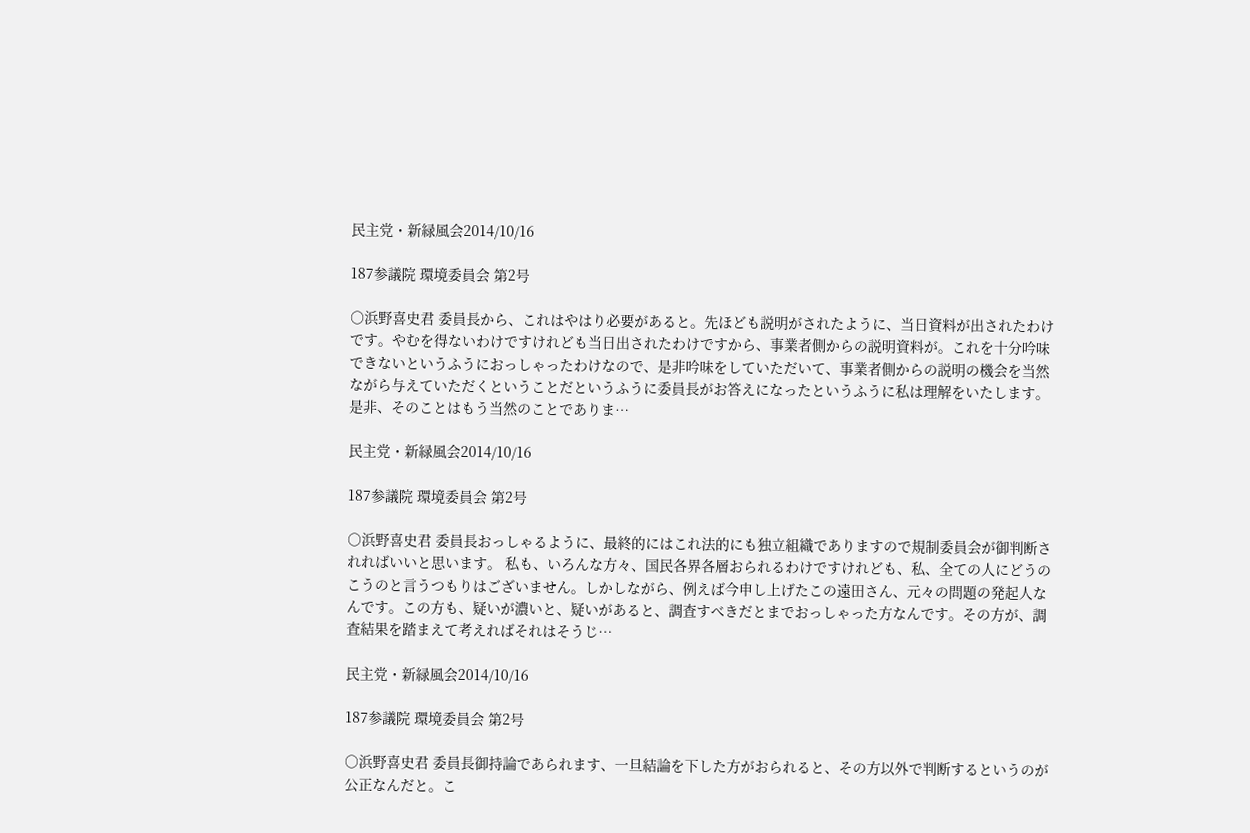民主党・新緑風会2014/10/16

187参議院 環境委員会 第2号

○浜野喜史君 委員長から、これはやはり必要があると。先ほども説明がされたように、当日資料が出されたわけです。やむを得ないわけですけれども当日出されたわけですから、事業者側からの説明資料が。これを十分吟味できないというふうにおっしゃったわけなので、是非吟味をしていただいて、事業者側からの説明の機会を当然ながら与えていただくということだというふうに委員長がお答えになったというふうに私は理解をいたします。是非、そのことはもう当然のことでありま…

民主党・新緑風会2014/10/16

187参議院 環境委員会 第2号

○浜野喜史君 委員長おっしゃるように、最終的にはこれ法的にも独立組織でありますので規制委員会が御判断されればいいと思います。 私も、いろんな方々、国民各界各層おられるわけですけれども、私、全ての人にどうのこうのと言うつもりはございません。しかしながら、例えば今申し上げたこの遠田さん、元々の問題の発起人なんです。この方も、疑いが濃いと、疑いがあると、調査すべきだとまでおっしゃった方なんです。その方が、調査結果を踏まえて考えればそれはそうじ…

民主党・新緑風会2014/10/16

187参議院 環境委員会 第2号

○浜野喜史君 委員長御持論であられます、一旦結論を下した方がおられると、その方以外で判断するというのが公正なんだと。こ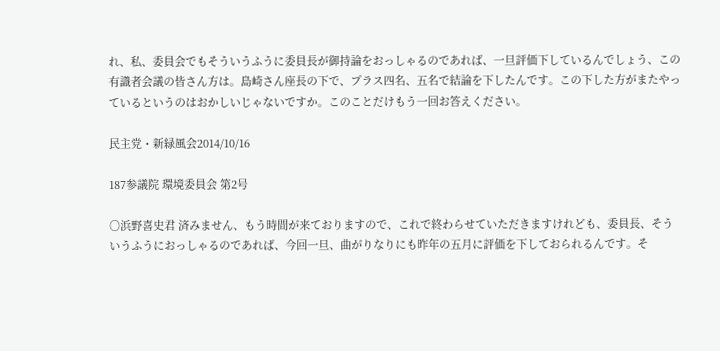れ、私、委員会でもそういうふうに委員長が御持論をおっしゃるのであれば、一旦評価下しているんでしょう、この有識者会議の皆さん方は。島崎さん座長の下で、プラス四名、五名で結論を下したんです。この下した方がまたやっているというのはおかしいじゃないですか。このことだけもう一回お答えください。

民主党・新緑風会2014/10/16

187参議院 環境委員会 第2号

○浜野喜史君 済みません、もう時間が来ておりますので、これで終わらせていただきますけれども、委員長、そういうふうにおっしゃるのであれば、今回一旦、曲がりなりにも昨年の五月に評価を下しておられるんです。そ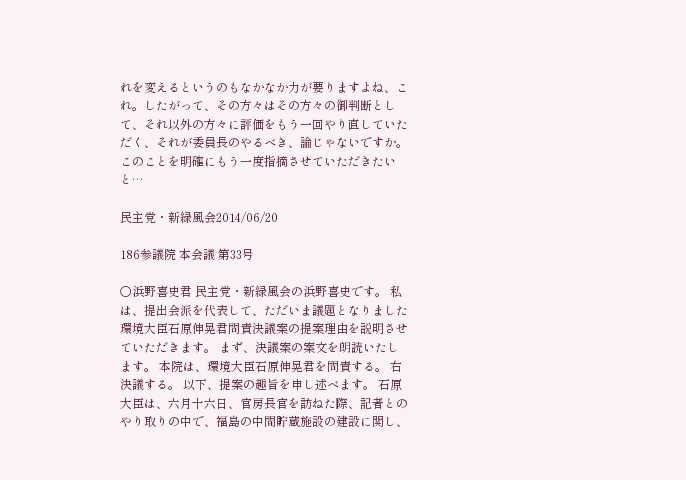れを変えるというのもなかなか力が要りますよね、これ。したがって、その方々はその方々の御判断として、それ以外の方々に評価をもう一回やり直していただく、それが委員長のやるべき、論じゃないですか。このことを明確にもう一度指摘させていただきたいと…

民主党・新緑風会2014/06/20

186参議院 本会議 第33号

○浜野喜史君 民主党・新緑風会の浜野喜史です。 私は、提出会派を代表して、ただいま議題となりました環境大臣石原伸晃君問責決議案の提案理由を説明させていただきます。 まず、決議案の案文を朗読いたします。 本院は、環境大臣石原伸晃君を問責する。 右決議する。 以下、提案の趣旨を申し述べます。 石原大臣は、六月十六日、官房長官を訪ねた際、記者とのやり取りの中で、福島の中間貯蔵施設の建設に関し、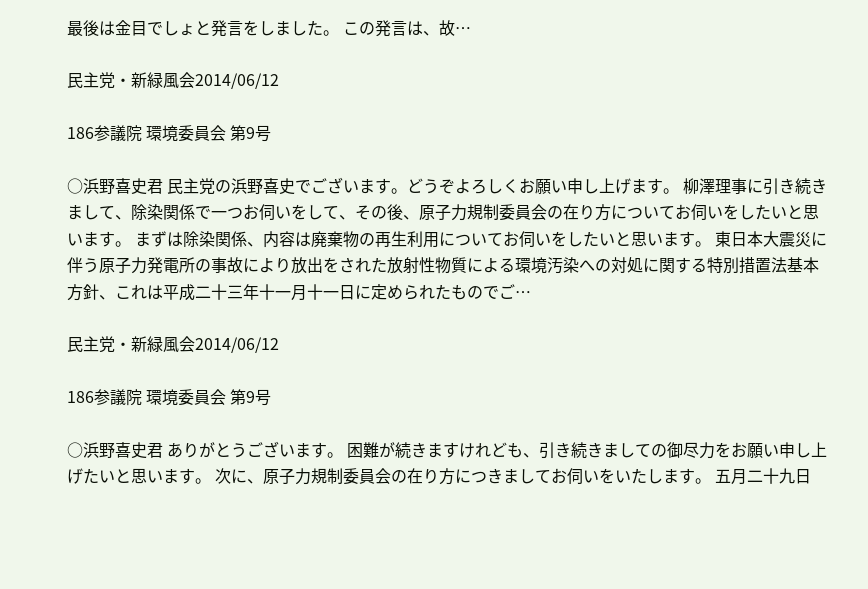最後は金目でしょと発言をしました。 この発言は、故…

民主党・新緑風会2014/06/12

186参議院 環境委員会 第9号

○浜野喜史君 民主党の浜野喜史でございます。どうぞよろしくお願い申し上げます。 柳澤理事に引き続きまして、除染関係で一つお伺いをして、その後、原子力規制委員会の在り方についてお伺いをしたいと思います。 まずは除染関係、内容は廃棄物の再生利用についてお伺いをしたいと思います。 東日本大震災に伴う原子力発電所の事故により放出をされた放射性物質による環境汚染への対処に関する特別措置法基本方針、これは平成二十三年十一月十一日に定められたものでご…

民主党・新緑風会2014/06/12

186参議院 環境委員会 第9号

○浜野喜史君 ありがとうございます。 困難が続きますけれども、引き続きましての御尽力をお願い申し上げたいと思います。 次に、原子力規制委員会の在り方につきましてお伺いをいたします。 五月二十九日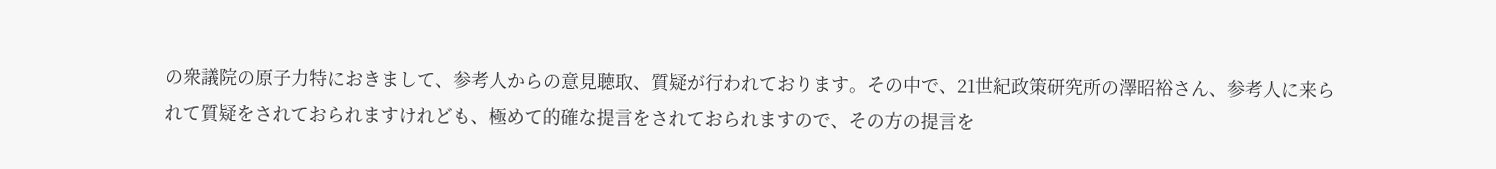の衆議院の原子力特におきまして、参考人からの意見聴取、質疑が行われております。その中で、21世紀政策研究所の澤昭裕さん、参考人に来られて質疑をされておられますけれども、極めて的確な提言をされておられますので、その方の提言を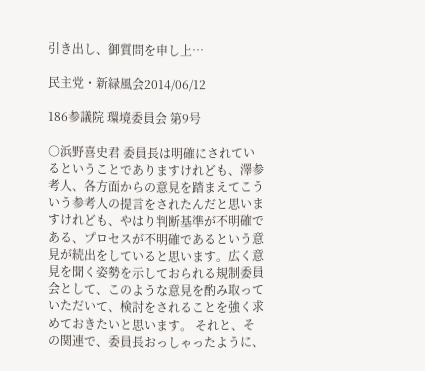引き出し、御質問を申し上…

民主党・新緑風会2014/06/12

186参議院 環境委員会 第9号

○浜野喜史君 委員長は明確にされているということでありますけれども、澤参考人、各方面からの意見を踏まえてこういう参考人の提言をされたんだと思いますけれども、やはり判断基準が不明確である、プロセスが不明確であるという意見が続出をしていると思います。広く意見を聞く姿勢を示しておられる規制委員会として、このような意見を酌み取っていただいて、検討をされることを強く求めておきたいと思います。 それと、その関連で、委員長おっしゃったように、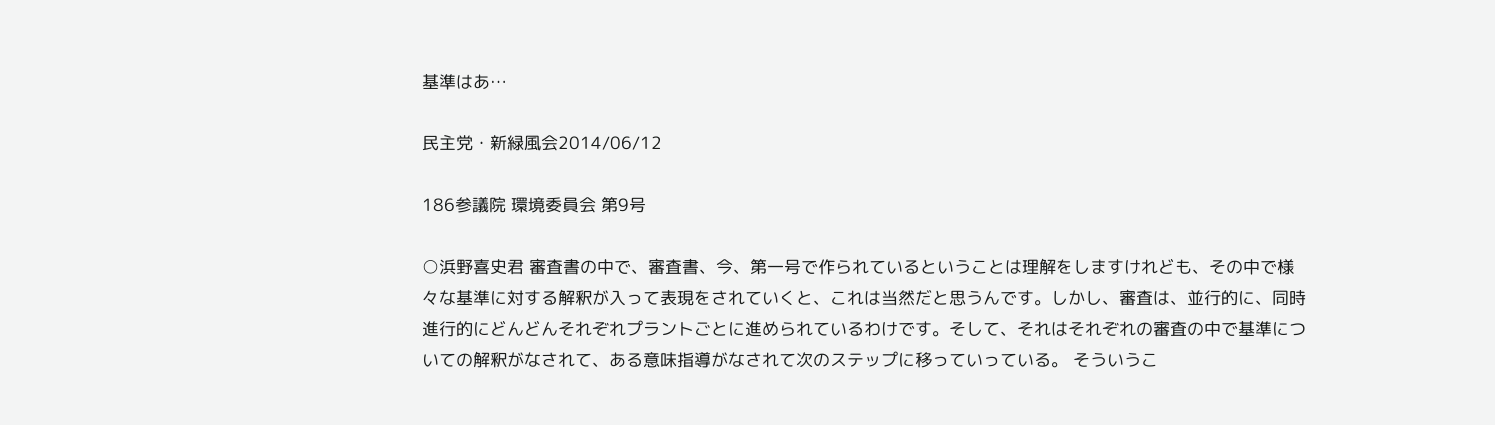基準はあ…

民主党・新緑風会2014/06/12

186参議院 環境委員会 第9号

○浜野喜史君 審査書の中で、審査書、今、第一号で作られているということは理解をしますけれども、その中で様々な基準に対する解釈が入って表現をされていくと、これは当然だと思うんです。しかし、審査は、並行的に、同時進行的にどんどんそれぞれプラントごとに進められているわけです。そして、それはそれぞれの審査の中で基準についての解釈がなされて、ある意味指導がなされて次のステップに移っていっている。 そういうこ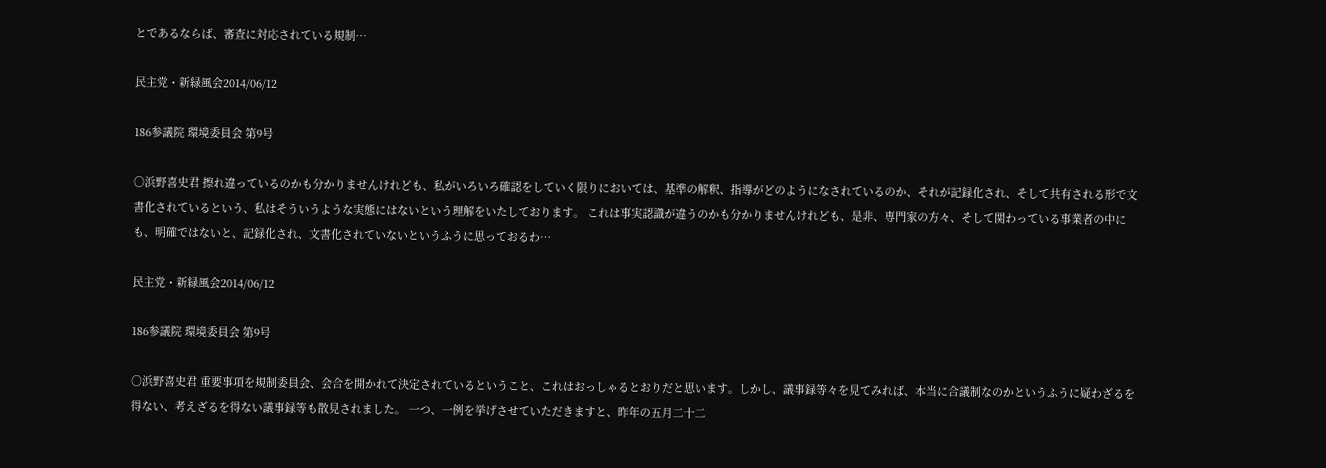とであるならば、審査に対応されている規制…

民主党・新緑風会2014/06/12

186参議院 環境委員会 第9号

○浜野喜史君 擦れ違っているのかも分かりませんけれども、私がいろいろ確認をしていく限りにおいては、基準の解釈、指導がどのようになされているのか、それが記録化され、そして共有される形で文書化されているという、私はそういうような実態にはないという理解をいたしております。 これは事実認識が違うのかも分かりませんけれども、是非、専門家の方々、そして関わっている事業者の中にも、明確ではないと、記録化され、文書化されていないというふうに思っておるわ…

民主党・新緑風会2014/06/12

186参議院 環境委員会 第9号

○浜野喜史君 重要事項を規制委員会、会合を開かれて決定されているということ、これはおっしゃるとおりだと思います。しかし、議事録等々を見てみれば、本当に合議制なのかというふうに疑わざるを得ない、考えざるを得ない議事録等も散見されました。 一つ、一例を挙げさせていただきますと、昨年の五月二十二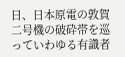日、日本原電の敦賀二号機の破砕帯を巡っていわゆる有識者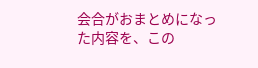会合がおまとめになった内容を、この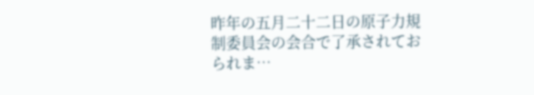昨年の五月二十二日の原子力規制委員会の会合で了承されておられま…